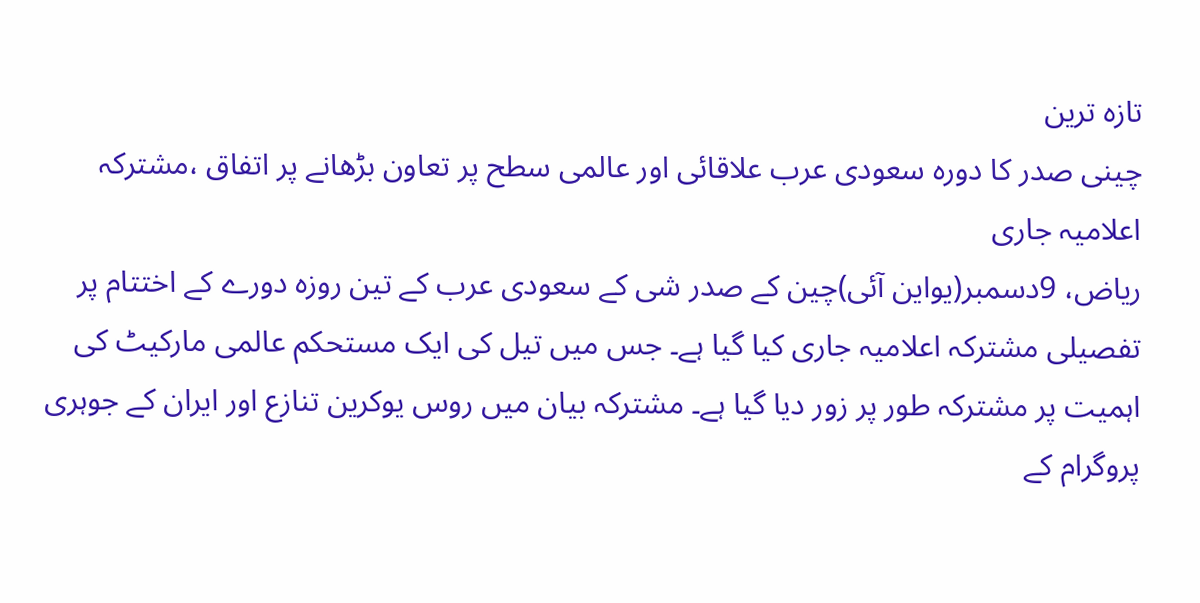تازہ ترین
چینی صدر کا دورہ سعودی عرب علاقائی اور عالمی سطح پر تعاون بڑھانے پر اتفاق ،مشترکہ اعلامیہ جاری
ریاض، 9دسمبر(یواین آئی)چین کے صدر شی کے سعودی عرب کے تین روزہ دورے کے اختتام پر تفصیلی مشترکہ اعلامیہ جاری کیا گیا ہے۔ جس میں تیل کی ایک مستحکم عالمی مارکیٹ کی اہمیت پر مشترکہ طور پر زور دیا گیا ہے۔ مشترکہ بیان میں روس یوکرین تنازع اور ایران کے جوہری پروگرام کے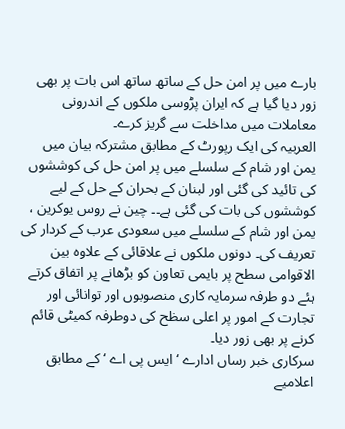بارے میں پر امن حل کے ساتھ ساتھ اس بات پر بھی زور دیا گیا ہے کہ ایران پڑوسی ملکوں کے اندرونی معاملات میں مداخلت سے گریز کرے۔
العربیہ کی ایک رپورٹ کے مطابق مشترکہ بیان میں یمن اور شام کے سلسلے میں پر امن حل کی کوششوں کی تائید کی گئی اور لبنان کے بحران کے حل کے لیے کوششوں کی بات کی گئی ہے۔۔ چین نے روس یوکرین ، یمن اور شام کے سلسلے میں سعودی عرب کے کردار کی تعریف کی۔ دونوں ملکوں نے علاقائی کے علاوہ بین الاقوامی سطح پر بایمی تعاون کو بڑھانے پر اتفاق کرتے ہئے دو طرفہ سرمایہ کاری منصوبوں اور توانائی اور تجارت کے امور پر اعلی سظح کی دوطرفہ کمیٹی قائم کرنے پر بھی زور دیا۔
سرکاری خبر رساں ادارے ‘ ایس پی اے ‘ کے مطابق اعلامیے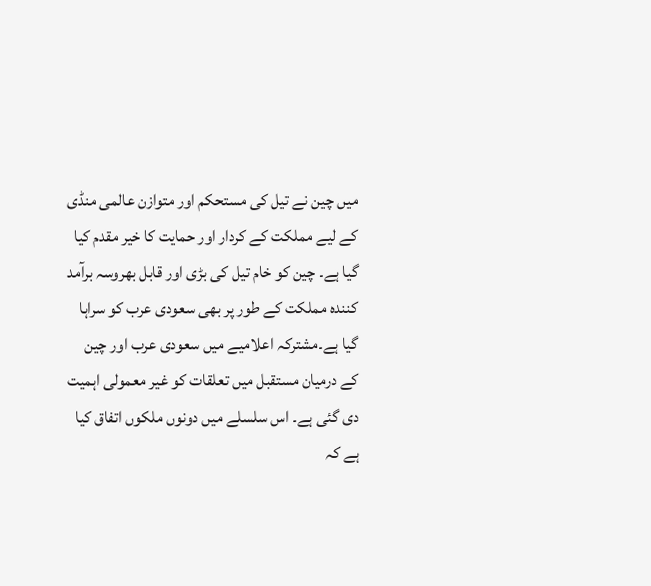میں چین نے تیل کی مستحکم اور متوازن عالمی منڈی کے لیے مملکت کے کردار اور حمایت کا خیر مقدم کیا گیا ہے۔ چین کو خام تیل کی بڑی اور قابل بھروسہ برآمد کنندہ مملکت کے طور پر بھی سعودی عرب کو سراہا گیا ہے۔مشترکہ اعلامیے میں سعودی عرب اور چین کے درمیان مستقبل میں تعلقات کو غیر معمولی اہمیت دی گئی ہے۔ اس سلسلے میں دونوں ملکوں اتفاق کیا ہے کہ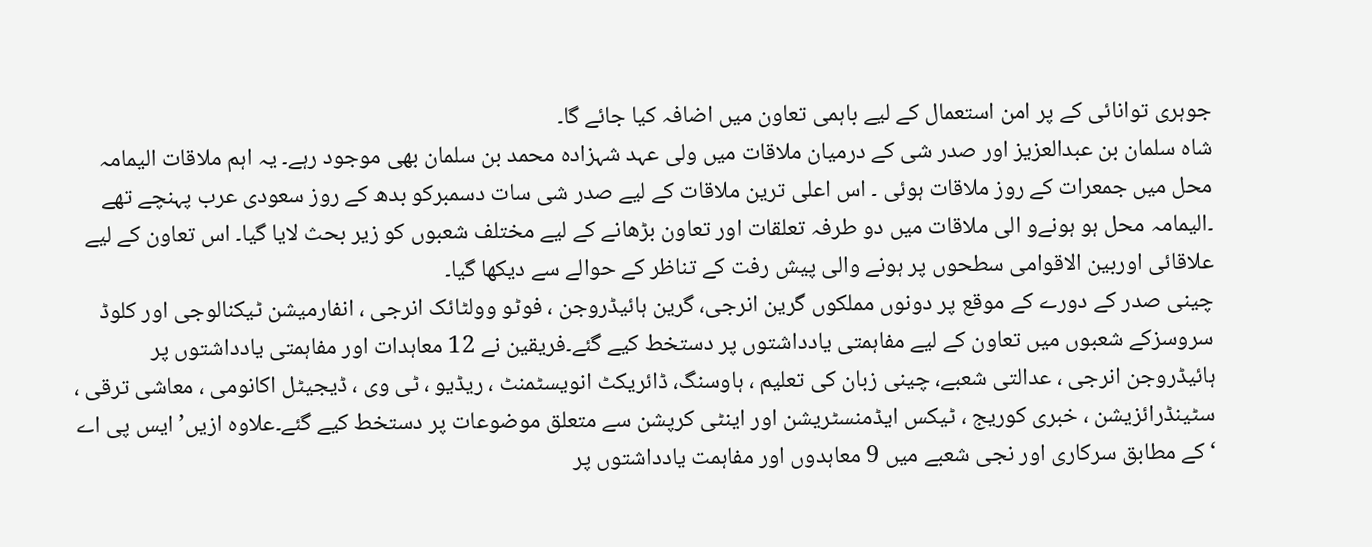جوہری توانائی کے پر امن استعمال کے لیے باہمی تعاون میں اضافہ کیا جائے گا۔
شاہ سلمان بن عبدالعزیز اور صدر شی کے درمیان ملاقات میں ولی عہد شہزادہ محمد بن سلمان بھی موجود رہے۔ یہ اہم ملاقات الیمامہ محل میں جمعرات کے روز ملاقات ہوئی ۔ اس اعلی ترین ملاقات کے لیے صدر شی سات دسمبرکو بدھ کے روز سعودی عرب پہنچے تھے ۔الیمامہ محل ہو ہونےو الی ملاقات میں دو طرفہ تعلقات اور تعاون بڑھانے کے لیے مختلف شعبوں کو زیر بحث لایا گیا۔ اس تعاون کے لیے علاقائی اوربین الاقوامی سطحوں پر ہونے والی پیش رفت کے تناظر کے حوالے سے دیکھا گیا۔
چینی صدر کے دورے کے موقع پر دونوں مملکوں گرین انرجی، گرین ہائیڈروجن ، فوٹو وولٹائک انرجی ، انفارمیشن ٹیکنالوجی اور کلوڈ سروسزکے شعبوں میں تعاون کے لیے مفاہمتی یادداشتوں پر دستخط کیے گئے۔فریقین نے 12 معاہدات اور مفاہمتی یادداشتوں پر ہائیڈروجن انرجی ، عدالتی شعبے، چینی زبان کی تعلیم ، ہاوسنگ، ڈائریکٹ انویسٹمنٹ ، ریڈیو ، ٹی وی ، ڈیجیٹل اکانومی ، معاشی ترقی ، سٹینڈرائزیشن ، خبری کوریج ، ٹیکس ایڈمنسٹریشن اور اینٹی کرپشن سے متعلق موضوعات پر دستخط کیے گئے۔علاوہ ازیں’ ایس پی اے ‘ کے مطابق سرکاری اور نجی شعبے میں 9 معاہدوں اور مفاہمت یادداشتوں پر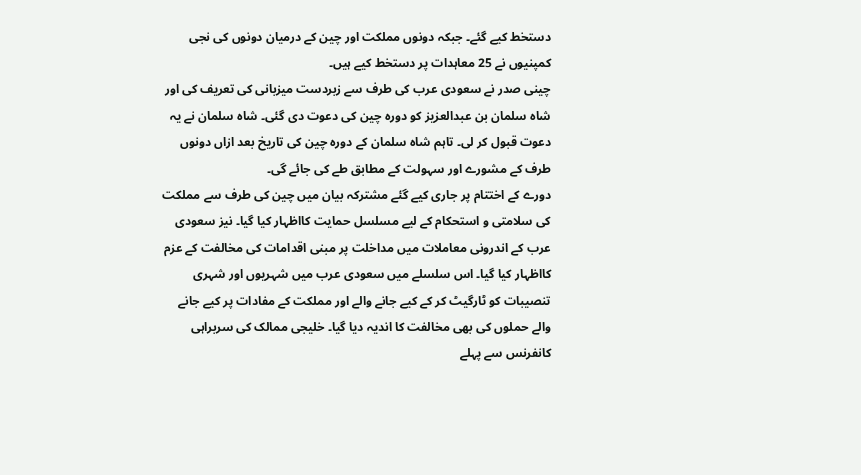دستخط کیے گئے۔ جبکہ دونوں مملکت اور چین کے درمیان دونوں کی نجی کمپنیوں نے 25 معاہدات پر دستخط کیے ہیں۔
چینی صدر نے سعودی عرب کی طرف سے زبردست میزبانی کی تعریف کی اور شاہ سلمان بن عبدالعزیز کو دورہ چین کی دعوت دی گئی۔ شاہ سلمان نے یہ دعوت قبول کر لی۔ تاہم شاہ سلمان کے دورہ چین کی تاریخ بعد ازاں دونوں طرف کے مشورے اور سہولت کے مطابق طے کی جائے گی۔
دورے کے اختتام پر جاری کیے گئے مشترکہ بیان میں چین کی طرف سے مملکت کی سلامتی و استحکام کے لیے مسلسل حمایت کااظہار کیا گیا۔ نیز سعودی عرب کے اندرونی معاملات میں مداخلت پر مبنی اقدامات کی مخالفت کے عزم کااظہار کیا گیا۔ اس سلسلے میں سعودی عرب میں شہریوں اور شہری تنصیبات کو ٹارگیٹ کر کے کیے جانے والے اور مملکت کے مفادات پر کیے جانے والے حملوں کی بھی مخالفت کا اندیہ دیا گیا۔ خلیجی ممالک کی سربراہی کانفرنس سے پہلے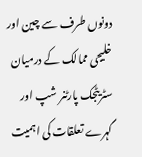دونوں طرف سے چین اور خلیجی ممالک کے درمیان سٹریٹجک پارٹنر شپ اور گہرے تعلقات کی اہمیت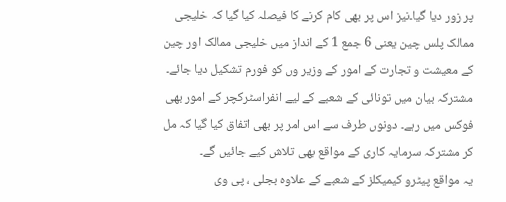پر زور دیا گیا۔نیز اس پر بھی کام کرنے کا فیصلہ کیا گیا کہ خلیجی ممالک پلس چین یعنی 6 جمع 1 کے انداز میں خلیجی ممالک اور چین کے معیشت و تجارت کے امور کے وزیر وں کو فورم تشکیل دیا جائے۔
مشترکہ بیان میں تونائی کے شعبے کے لیے انفراسٹرکچر کے امور بھی فوکس میں رہے۔ دونوں طرف سے اس امر پر بھی اتفاق کیا گیا کہ مل کر مشترکہ سرمایہ کاری کے مواقع بھی تلاش کیے جائیں گے۔
یہ مواقع پیٹرو کیمیکلز کے شعبے کے علاوہ بجلی ، پی وی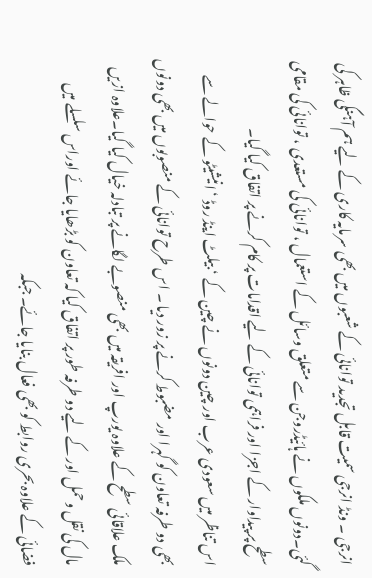انرجی ۔ ونڈ انرجی سمیت قابل تجدید توانائی کے شعبوں میں بھی سرمایہ کاری کے لیے ہم آہنگی ظاہر کی گئی۔دونوں ملکوں نے ہائیڈروجن سے متعلق وسائل کے استعمال ، توانائی کی مستعدی ، توانائی کی مقامی سطح پر پیداوار کے اجزا اور فراہمی توانائی کے لیے اقدامات پر کام کرنے پر اتفاق کیا گیا۔
اس تناظر میں سعودی عرب اور چین دونوں نے چین کے ‘ بیلٹ اینڈ روڈ ‘ انیشیٹو کے حوالے سے بھی دو طرفہ تعاون کو گہرا اور مضبوط کرنے پر زور دیا ۔ اس طرح توانائی کے منصوبوں میں بھی دونوں ملک علاقائی سطح کے علاوہ یورپ اور افریقہ میں بھی منصوبے لگانے پر تبادلہ خیال کیا گیا۔علاوہ ازیں مال کی نقل وحمل اور کے لیے دو طرفہ طور پر اتفاق کیا کہ تعاون کو بڑھایا جائے اوراس سلسلے میں فضائی کے علاوہ بحری روابط کو بھی فعال بنایا جائے۔ جبکہ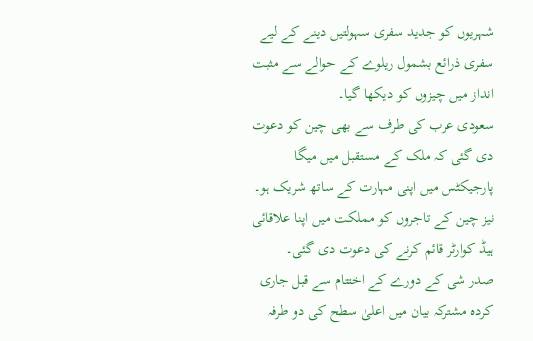شہریوں کو جدید سفری سہولتیں دینے کے لیے سفری ذرائع بشمول ریلوے کے حوالے سے مثبت انداز میں چیزوں کو دیکھا گیا۔
سعودی عرب کی طرف سے بھی چین کو دعوت دی گئی کہ ملک کے مستقبل میں میگا پارجیکٹس میں اپنی مہارت کے ساتھ شریک ہو۔ نیز چین کے تاجروں کو مملکت میں اپنا علاقائی ہیڈ کوارٹر قائم کرنے کی دعوت دی گئی۔
صدر شی کے دورے کے اختتام سے قبل جاری کردہ مشترکہ بیان میں اعلیٰ سطح کی دو طرفہ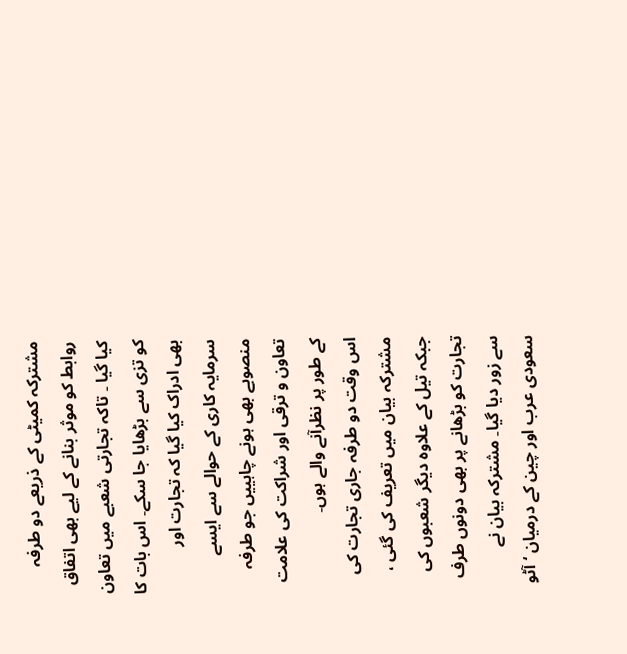مشترکہ کمیٹی کے ذریعے دو طرفہ روابط کو موثر بنانے کے لیے بھی اتفاق کیا گیا ۔ تاکہ تجارتی شعبے میں تعاون کو تزی سے بڑھایا جا سکے۔ اس بات کا بھی ادراک کیا گیا کہ تجارت اور سرمایہ کاری کے حوالے سے ایسے منصوبے بھی ہونے چاہییں جو طرفہ تعاون و ترقی اور شراکت کی علامت کے طور پر نظرآنے والے ہوں۔
اس وقت دو طرفہ جاری تجارت کی مشترکہ بیان میں تعریف کی گئی ، جبکہ تیل کے علاوہ دیگر شعبوں کی تجارت کو بڑھانے پر بھی دونوں طرف سے زور دیا گیا۔ مشترکہ بیان نے سعودی عرب اور چین کے درمیان ‘ آٹو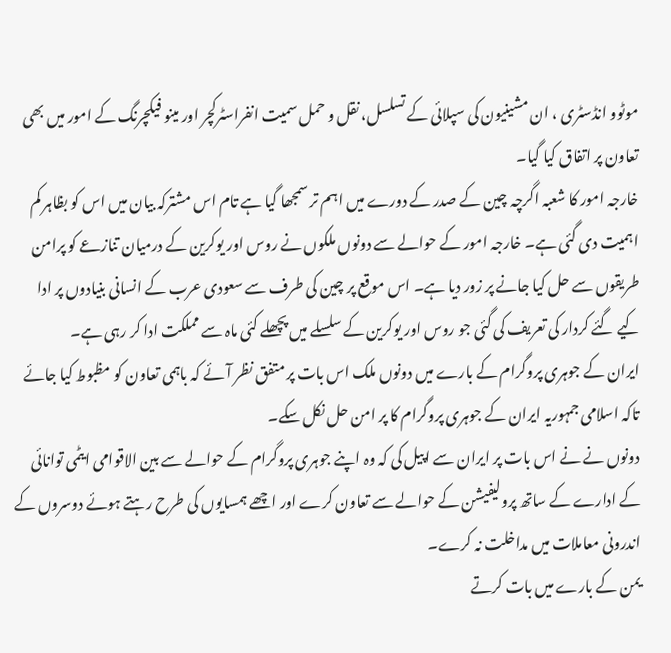موٹوو انڈسٹری ، ان مشینیون کی سپلائی کے تسلسل، نقل و حمل سمیت انفراسٹرکچر اور مینو فیکچرنگ کے امور میں بھی تعاون پر اتفاق کیا گیا۔
خارجہ امور کا شعبہ اگرچہ چین کے صدر کے دورے میں اہم تر سمجھا گیا ہے تام اس مشترکہ بیان میں اس کو بظاہر کم اہمیت دی گئی ہے۔ خارجہ امور کے حوالے سے دونوں ملکوں نے روس اور یوکرین کے درمیان تنازعے کو پرامن طریقوں سے حل کیا جانے پر زور دیا ہے۔ اس موقع پر چین کی طرف سے سعودی عرب کے انسانی بنیادوں پر ادا کیے گئے کردار کی تعریف کی گئی جو روس اور یوکرین کے سلسلے میں پچھلے کئی ماہ سے مملکت ادا کر رہی ہے۔
ایران کے جوہری پروگرام کے بارے میں دونوں ملک اس بات پر متفق نظر آئے کہ باہمی تعاون کو مظبوط کیا جائے تاکہ اسلامی جمہوریہ ایران کے جوہری پروگرام کا پر امن حل نکل سکے۔
دونوں نے نے اس بات پر ایران سے اپیل کی کہ وہ اپنے جوہری پروگرام کے حوالے سے بین الاقوامی ایٹمی توانائی کے ادارے کے ساتھ پرولیفیشن کے حوالے سے تعاون کرے اور اچھے ہمسایوں کی طرح رہتے ہوئے دوسروں کے اندرونی معاملات میں مداخلت نہ کرے۔
یمن کے بارے میں بات کرتے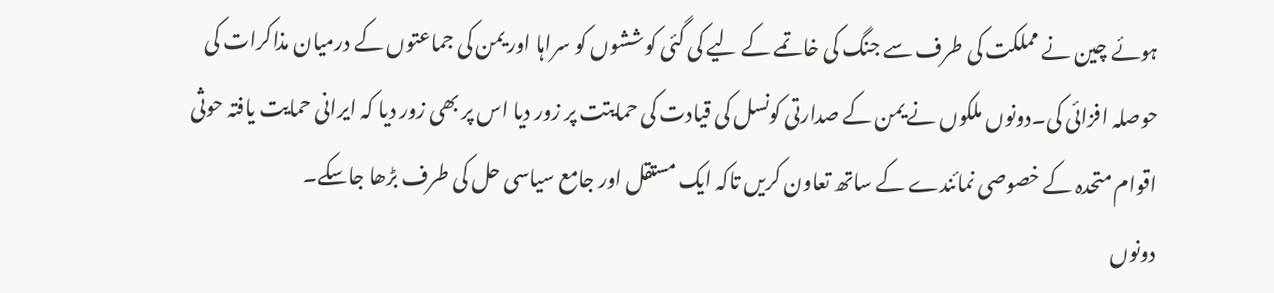ہوئے چین نے مملکت کی طرف سے جنگ کی خاتمے کے لیے کی گئی کوششوں کو سراہا اور یمن کی جماعتوں کے درمیان مذاکرات کی حوصلہ افزائی کی۔دونوں ملکوں نے یمن کے صدارتی کونسل کی قیادت کی حمایتت پر زور دیا اس پر بھی زور دیا کہ ایرانی حمایت یافتہ حوثی اقوام متحدہ کے خصوصی نمائندے کے ساتھ تعاون کریں تاکہ ایک مستقل اور جامع سیاسی حل کی طرف بڑھا جاسکے۔
دونوں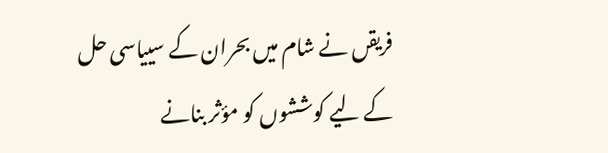فریقں نے شام میں بحران کے سییاسی حل کے لیے کوششوں کو مؤثر بنانے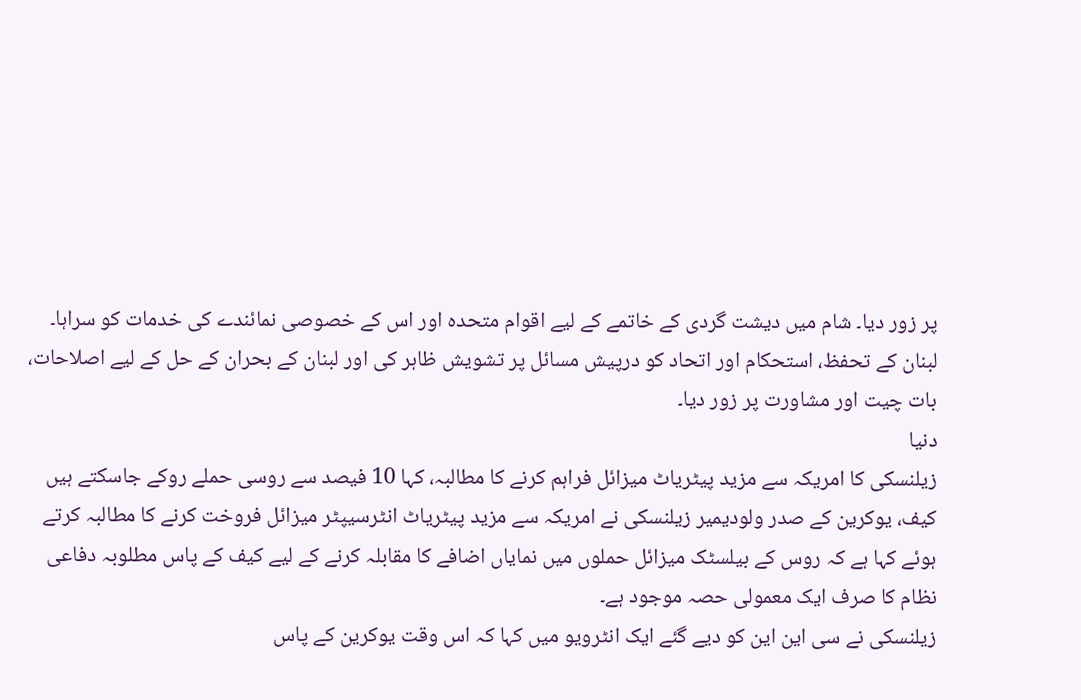پر زور دیا۔ شام میں دیشت گردی کے خاتمے کے لیے اقوام متحدہ اور اس کے خصوصی نمائندے کی خدمات کو سراہا۔
لبنان کے تحفظ، استحکام اور اتحاد کو درپیش مسائل پر تشویش ظاہر کی اور لبنان کے بحران کے حل کے لیے اصلاحات، بات چیت اور مشاورت پر زور دیا۔
دنیا
زیلنسکی کا امریکہ سے مزید پیٹریاٹ میزائل فراہم کرنے کا مطالبہ، کہا 10 فیصد سے روسی حملے روکے جاسکتے ہیں
کیف، یوکرین کے صدر ولودیمیر زیلنسکی نے امریکہ سے مزید پیٹریاٹ انٹرسیپٹر میزائل فروخت کرنے کا مطالبہ کرتے ہوئے کہا ہے کہ روس کے بیلسٹک میزائل حملوں میں نمایاں اضافے کا مقابلہ کرنے کے لیے کیف کے پاس مطلوبہ دفاعی نظام کا صرف ایک معمولی حصہ موجود ہے۔
زیلنسکی نے سی این این کو دیے گئے ایک انٹرویو میں کہا کہ اس وقت یوکرین کے پاس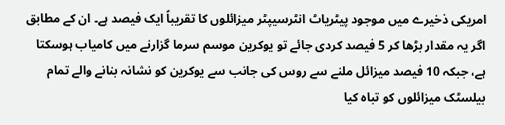امریکی ذخیرے میں موجود پیٹریاٹ انٹرسیپٹر میزائلوں کا تقریباً ایک فیصد ہے۔ ان کے مطابق اگر یہ مقدار بڑھا کر 5 فیصد کردی جائے تو یوکرین موسم سرما گزارنے میں کامیاب ہوسکتا ہے، جبکہ 10 فیصد میزائل ملنے سے روس کی جانب سے یوکرین کو نشانہ بنانے والے تمام بیلسٹک میزائلوں کو تباہ کیا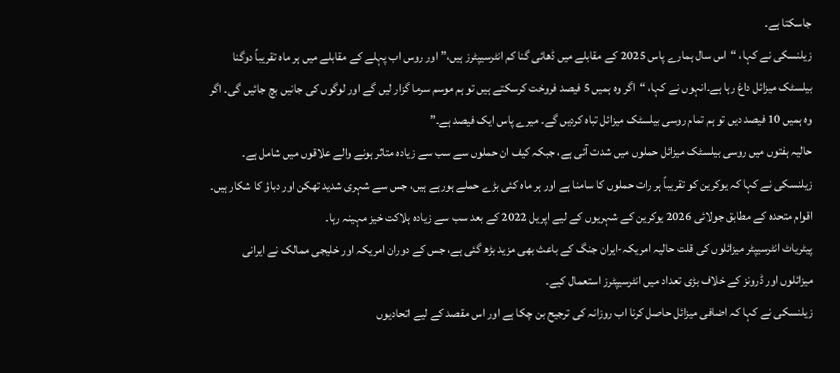جاسکتا ہے۔
زیلنسکی نے کہا، “اس سال ہمارے پاس 2025 کے مقابلے میں ڈھائی گنا کم انٹرسیپٹرز ہیں،” اور روس اب پہلے کے مقابلے میں ہر ماہ تقریباً دوگنا بیلسٹک میزائل داغ رہا ہے۔انہوں نے کہا، “اگر وہ ہمیں 5 فیصد فروخت کرسکتے ہیں تو ہم موسم سرما گزار لیں گے اور لوگوں کی جانیں بچ جائیں گی۔ اگر وہ ہمیں 10 فیصد دیں تو ہم تمام روسی بیلسٹک میزائل تباہ کردیں گے۔ میرے پاس ایک فیصد ہے۔”
حالیہ ہفتوں میں روسی بیلسٹک میزائل حملوں میں شدت آئی ہے، جبکہ کیف ان حملوں سے سب سے زیادہ متاثر ہونے والے علاقوں میں شامل ہے۔ زیلنسکی نے کہا کہ یوکرین کو تقریباً ہر رات حملوں کا سامنا ہے اور ہر ماہ کئی بڑے حملے ہورہے ہیں، جس سے شہری شدید تھکن اور دباؤ کا شکار ہیں۔
اقوام متحدہ کے مطابق جولائی 2026 یوکرین کے شہریوں کے لیے اپریل 2022 کے بعد سب سے زیادہ ہلاکت خیز مہینہ رہا۔
پیٹریاٹ انٹرسیپٹر میزائلوں کی قلت حالیہ امریکہ-ایران جنگ کے باعث بھی مزید بڑھ گئی ہے، جس کے دوران امریکہ اور خلیجی ممالک نے ایرانی میزائلوں اور ڈرونز کے خلاف بڑی تعداد میں انٹرسیپٹرز استعمال کیے۔
زیلنسکی نے کہا کہ اضافی میزائل حاصل کرنا اب روزانہ کی ترجیح بن چکا ہے اور اس مقصد کے لیے اتحادیوں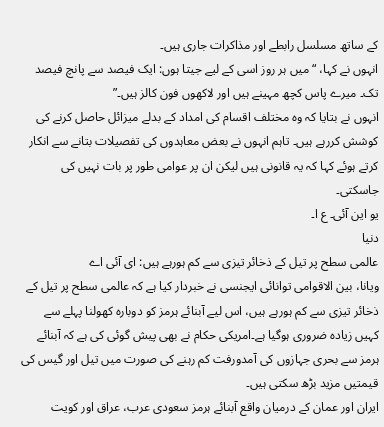کے ساتھ مسلسل رابطے اور مذاکرات جاری ہیں۔
انہوں نے کہا، “میں ہر روز اسی کے لیے جیتا ہوں: ایک فیصد سے پانچ فیصد تک۔ میرے پاس کچھ مہینے ہیں اور لاکھوں فون کالز ہیں۔”
انہوں نے بتایا کہ وہ مختلف اقسام کی امداد کے بدلے میزائل حاصل کرنے کی کوشش کررہے ہیں۔ تاہم انہوں نے بعض معاہدوں کی تفصیلات بتانے سے انکار کرتے ہوئے کہا کہ یہ قانونی ہیں لیکن ان پر عوامی طور پر بات نہیں کی جاسکتی۔
یو این آئی۔ ع ا۔
دنیا
عالمی سطح پر تیل کے ذخائر تیزی سے کم ہورہے ہیں: ای آئی اے
ویانا، بین الاقوامی توانائی ایجنسی نے خبردار کیا ہے کہ عالمی سطح پر تیل کے ذخائر تیزی سے کم ہورہے ہیں، اس لیے آبنائے ہرمز کو دوبارہ کھولنا پہلے سے کہیں زیادہ ضروری ہوگیا ہے۔امریکی حکام نے بھی پیش گوئی کی ہے کہ آبنائے ہرمز سے بحری جہازوں کی آمدورفت کم رہنے کی صورت میں تیل اور گیس کی قیمتیں مزید بڑھ سکتی ہیں۔
ایران اور عمان کے درمیان واقع آبنائے ہرمز سعودی عرب، عراق اور کویت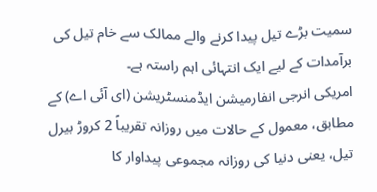سمیت بڑے تیل پیدا کرنے والے ممالک سے خام تیل کی برآمدات کے لیے ایک انتہائی اہم راستہ ہے۔
امریکی انرجی انفارمیشن ایڈمنسٹریشن (ای آئی اے) کے مطابق، معمول کے حالات میں روزانہ تقریباً 2 کروڑ بیرل تیل، یعنی دنیا کی روزانہ مجموعی پیداوار کا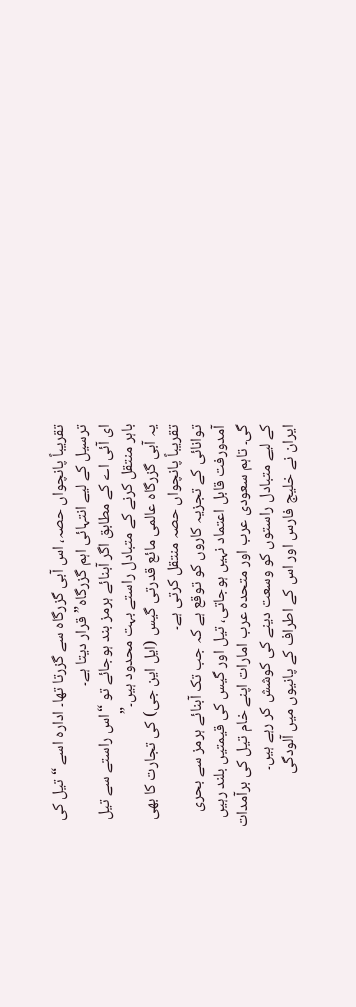تقریباً پانچواں حصہ، اس آبی گزرگاہ سے گزرتا تھا۔ ادارہ اسے “تیل کی ترسیل کے لیے انتہائی اہم گزرگاہ” قرار دیتا ہے۔
ای آئی اے کے مطابق اگر آبنائے ہرمز بند ہوجائے تو “اس راستے سے تیل باہر منتقل کرنے کے متبادل راستے بہت محدود ہیں۔”
یہ آبی گزرگاہ عالمی مائع قدرتی گیس (ایل این جی) کی تجارت کا بھی تقریباً پانچواں حصہ منتقل کرتی ہے۔
توانائی کے تجزیہ کاروں کو توقع ہے کہ جب تک آبنائے ہرمز سے بحری آمدورفت قابل اعتماد نہیں ہوجاتی، تیل اور گیس کی قیمتیں بلند رہیں گی۔ تاہم سعودی عرب اور متحدہ عرب امارات اپنے خام تیل کی برآمدات کے لیے متبادل راستوں کو وسعت دینے کی کوشش کر رہے ہیں۔
ایران نے خلیج فارس اور اس کے اطراف کے پانیوں میں آلودگی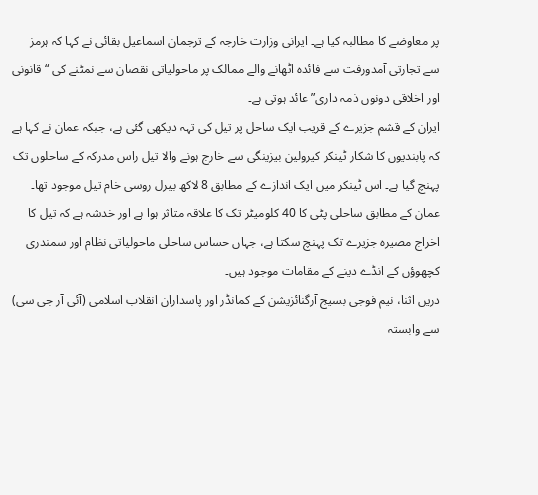پر معاوضے کا مطالبہ کیا ہے۔ ایرانی وزارت خارجہ کے ترجمان اسماعیل بقائی نے کہا کہ ہرمز سے تجارتی آمدورفت سے فائدہ اٹھانے والے ممالک پر ماحولیاتی نقصان سے نمٹنے کی “قانونی اور اخلاقی دونوں ذمہ داری” عائد ہوتی ہے۔
ایران کے قشم جزیرے کے قریب ایک ساحل پر تیل کی تہہ دیکھی گئی ہے، جبکہ عمان نے کہا ہے کہ پابندیوں کا شکار ٹینکر کیرولین بیزینگی سے خارج ہونے والا تیل راس مدرکہ کے ساحلوں تک پہنچ گیا ہے۔ اس ٹینکر میں ایک اندازے کے مطابق 8 لاکھ بیرل روسی خام تیل موجود تھا۔
عمان کے مطابق ساحلی پٹی کا 40 کلومیٹر تک کا علاقہ متاثر ہوا ہے اور خدشہ ہے کہ تیل کا اخراج مصیرہ جزیرے تک پہنچ سکتا ہے، جہاں حساس ساحلی ماحولیاتی نظام اور سمندری کچھوؤں کے انڈے دینے کے مقامات موجود ہیں۔
دریں اثنا، نیم فوجی بسیج آرگنائزیشن کے کمانڈر اور پاسداران انقلاب اسلامی (آئی آر جی سی) سے وابستہ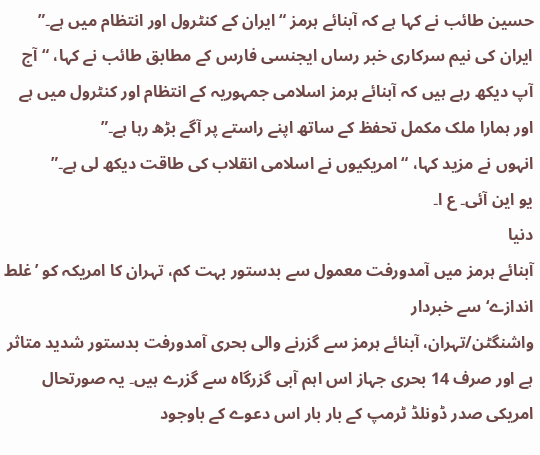حسین طائب نے کہا ہے کہ آبنائے ہرمز “ایران کے کنٹرول اور انتظام میں ہے۔”
ایران کی نیم سرکاری خبر رساں ایجنسی فارس کے مطابق طائب نے کہا، “آج آپ دیکھ رہے ہیں کہ آبنائے ہرمز اسلامی جمہوریہ کے انتظام اور کنٹرول میں ہے اور ہمارا ملک مکمل تحفظ کے ساتھ اپنے راستے پر آگے بڑھ رہا ہے۔”
انہوں نے مزید کہا، “امریکیوں نے اسلامی انقلاب کی طاقت دیکھ لی ہے۔”
یو این آئی۔ ع ا۔
دنیا
آبنائے ہرمز میں آمدورفت معمول سے بدستور بہت کم، تہران کا امریکہ کو ’غلط اندازے‘ سے خبردار
واشنگٹن/تہران، آبنائے ہرمز سے گزرنے والی بحری آمدورفت بدستور شدید متاثر ہے اور صرف 14 بحری جہاز اس اہم آبی گزرگاہ سے گزرے ہیں۔ یہ صورتحال امریکی صدر ڈونلڈ ٹرمپ کے بار بار اس دعوے کے باوجود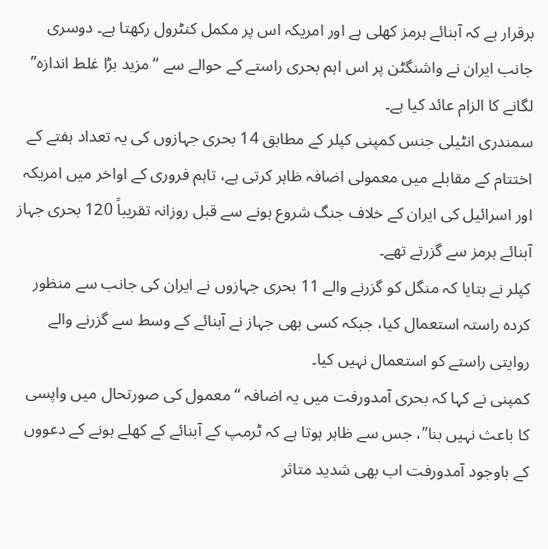برقرار ہے کہ آبنائے ہرمز کھلی ہے اور امریکہ اس پر مکمل کنٹرول رکھتا ہے۔ دوسری جانب ایران نے واشنگٹن پر اس اہم بحری راستے کے حوالے سے “مزید بڑا غلط اندازہ” لگانے کا الزام عائد کیا ہے۔
سمندری انٹیلی جنس کمپنی کپلر کے مطابق 14 بحری جہازوں کی یہ تعداد ہفتے کے اختتام کے مقابلے میں معمولی اضافہ ظاہر کرتی ہے، تاہم فروری کے اواخر میں امریکہ اور اسرائیل کی ایران کے خلاف جنگ شروع ہونے سے قبل روزانہ تقریباً 120 بحری جہاز آبنائے ہرمز سے گزرتے تھے۔
کپلر نے بتایا کہ منگل کو گزرنے والے 11 بحری جہازوں نے ایران کی جانب سے منظور کردہ راستہ استعمال کیا، جبکہ کسی بھی جہاز نے آبنائے کے وسط سے گزرنے والے روایتی راستے کو استعمال نہیں کیا۔
کمپنی نے کہا کہ بحری آمدورفت میں یہ اضافہ “معمول کی صورتحال میں واپسی کا باعث نہیں بنا”، جس سے ظاہر ہوتا ہے کہ ٹرمپ کے آبنائے کے کھلے ہونے کے دعووں کے باوجود آمدورفت اب بھی شدید متاثر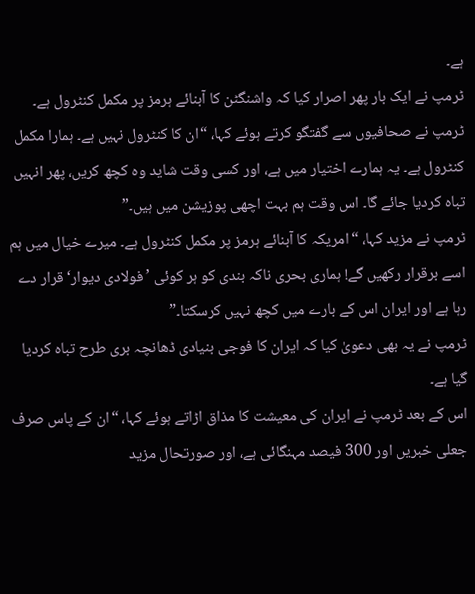ہے۔
ٹرمپ نے ایک بار پھر اصرار کیا کہ واشنگٹن کا آبنائے ہرمز پر مکمل کنٹرول ہے۔
ٹرمپ نے صحافیوں سے گفتگو کرتے ہوئے کہا، “ان کا کنٹرول نہیں ہے۔ ہمارا مکمل کنٹرول ہے۔ یہ ہمارے اختیار میں ہے، اور کسی وقت شاید وہ کچھ کریں، پھر انہیں تباہ کردیا جائے گا۔ اس وقت ہم بہت اچھی پوزیشن میں ہیں۔”
ٹرمپ نے مزید کہا، “امریکہ کا آبنائے ہرمز پر مکمل کنٹرول ہے۔ میرے خیال میں ہم اسے برقرار رکھیں گے! ہماری بحری ناکہ بندی کو ہر کوئی ’فولادی دیوار‘ قرار دے رہا ہے اور ایران اس کے بارے میں کچھ نہیں کرسکتا۔”
ٹرمپ نے یہ بھی دعویٰ کیا کہ ایران کا فوجی بنیادی ڈھانچہ بری طرح تباہ کردیا گیا ہے۔
اس کے بعد ٹرمپ نے ایران کی معیشت کا مذاق اڑاتے ہوئے کہا، “ان کے پاس صرف جعلی خبریں اور 300 فیصد مہنگائی ہے، اور صورتحال مزید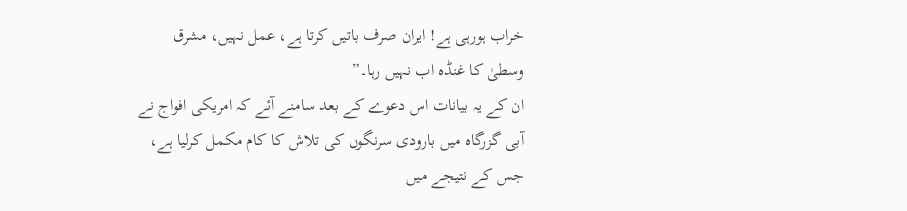خراب ہورہی ہے! ایران صرف باتیں کرتا ہے، عمل نہیں، مشرق وسطیٰ کا غنڈہ اب نہیں رہا۔”
ان کے یہ بیانات اس دعوے کے بعد سامنے آئے کہ امریکی افواج نے آبی گزرگاہ میں بارودی سرنگوں کی تلاش کا کام مکمل کرلیا ہے، جس کے نتیجے میں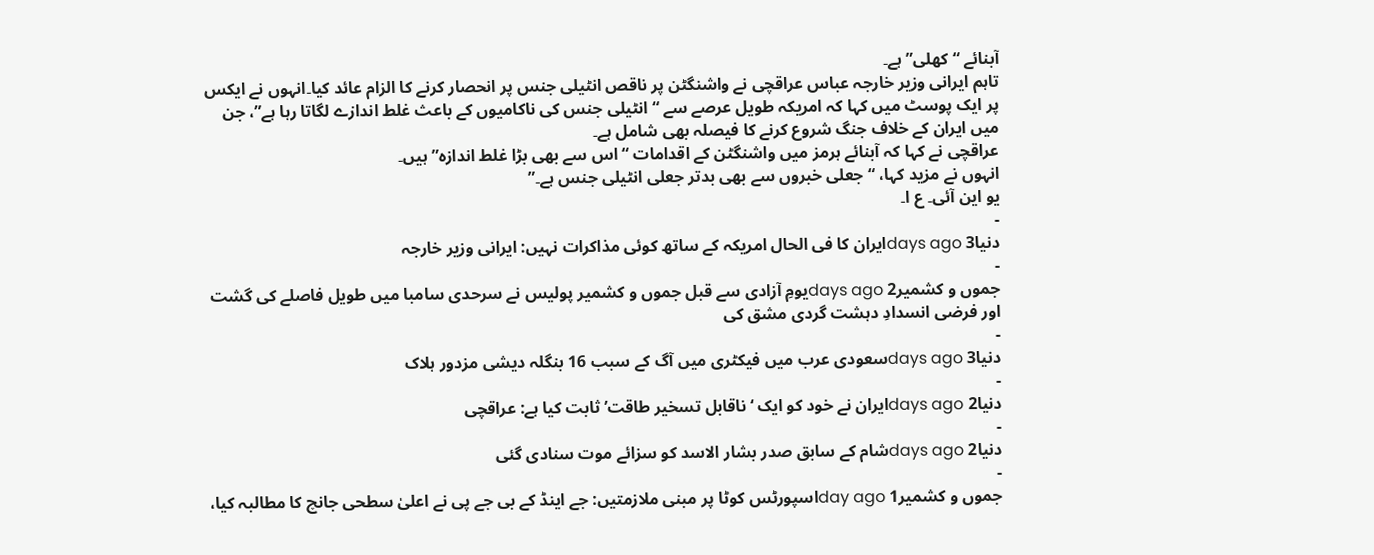آبنائے “کھلی” ہے۔
تاہم ایرانی وزیر خارجہ عباس عراقچی نے واشنگٹن پر ناقص انٹیلی جنس پر انحصار کرنے کا الزام عائد کیا۔انہوں نے ایکس پر ایک پوسٹ میں کہا کہ امریکہ طویل عرصے سے “انٹیلی جنس کی ناکامیوں کے باعث غلط اندازے لگاتا رہا ہے”، جن میں ایران کے خلاف جنگ شروع کرنے کا فیصلہ بھی شامل ہے۔
عراقچی نے کہا کہ آبنائے ہرمز میں واشنگٹن کے اقدامات “اس سے بھی بڑا غلط اندازہ” ہیں۔
انہوں نے مزید کہا، “جعلی خبروں سے بھی بدتر جعلی انٹیلی جنس ہے۔”
یو این آئی۔ ع ا۔
-
دنیا3 days agoایران کا فی الحال امریکہ کے ساتھ کوئی مذاکرات نہیں: ایرانی وزیر خارجہ
-
جموں و کشمیر2 days agoیومِ آزادی سے قبل جموں و کشمیر پولیس نے سرحدی سامبا میں طویل فاصلے کی گشت اور فرضی انسدادِ دہشت گردی مشق کی
-
دنیا3 days agoسعودی عرب میں فیکٹری میں آگ کے سبب 16 بنگلہ دیشی مزدور ہلاک
-
دنیا2 days agoایران نے خود کو ایک ‘ناقابل تسخیر طاقت’ ثابت کیا ہے: عراقچی
-
دنیا2 days agoشام کے سابق صدر بشار الاسد کو سزائے موت سنادی گئی
-
جموں و کشمیر1 day agoاسپورٹس کوٹا پر مبنی ملازمتیں: جے اینڈ کے بی جے پی نے اعلیٰ سطحی جانچ کا مطالبہ کیا،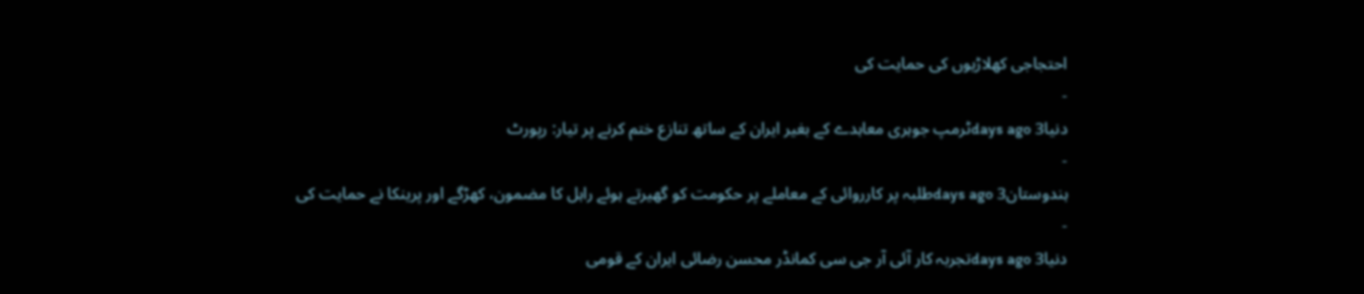احتجاجی کھلاڑیوں کی حمایت کی
-
دنیا3 days agoٹرمپ جوہری معاہدے کے بغیر ایران کے ساتھ تنازع ختم کرنے پر تیار: رپورٹ
-
ہندوستان3 days agoطلبہ پر کارروائی کے معاملے پر حکومت کو گھیرتے ہوئے راہل کا مضمون، کھڑگے اور پرینکا نے حمایت کی
-
دنیا3 days agoتجربہ کار آئی آر جی سی کمانڈر محسن رضائی ایران کے قومی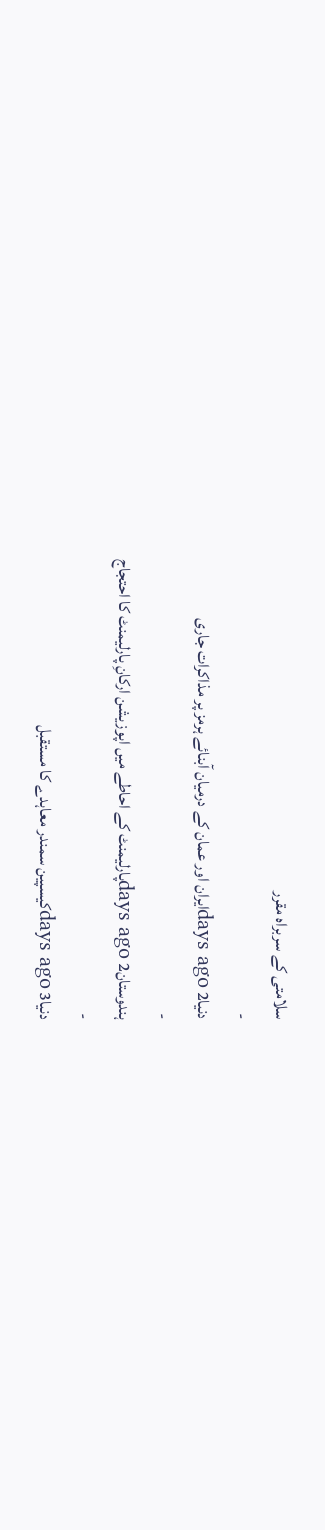سلامتی کے سربراہ مقرر
-
دنیا2 days agoایران اور عمان کے درمیان آبنائے ہرمز پر مذاکرات جاری
-
ہندوستان2 days agoپارلیمنٹ کے احاطے میں اپوزیشن ارکانِ پارلیمنٹ کا احتجاج
-
دنیا3 days agoکیسپین سمندر معاہدے کا مستقبل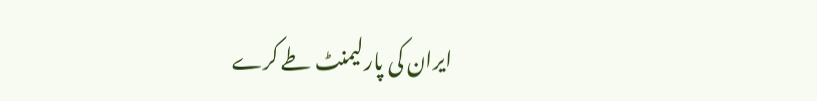ایران کی پارلیمنٹ طے کرے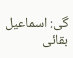گی: اسماعیل بقائی